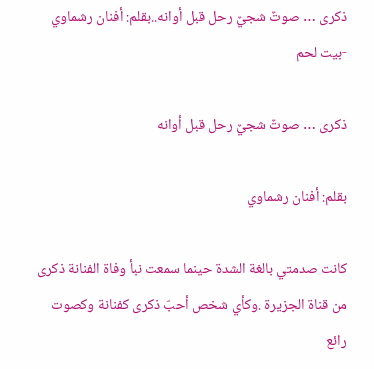ذكرى … صوتٌ شجيٌ رحل قبل أوانه..بقلم: أفنان رشماوي -بيت لحم

ذكرى … صوتٌ شجيٌ رحل قبل أوانه

بقلم: أفنان رشماوي

كانت صدمتي بالغة الشدة حينما سمعت نبأ وفاة الفنانة ذكرى من قناة الجزيرة .وكأي شخص أحبّ ذكرى كفنانة وكصوت رائع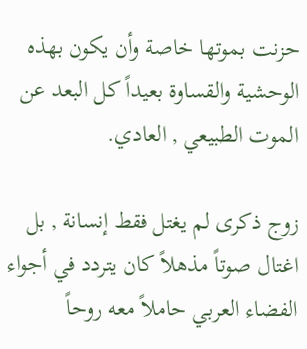حزنت بموتها خاصة وأن يكون بهذه الوحشية والقساوة بعيداً كل البعد عن الموت الطبيعي , العادي.

زوج ذكرى لم يغتل فقط إنسانة , بل اغتال صوتاً مذهلاً كان يتردد في أجواء الفضاء العربي حاملاً معه روحاً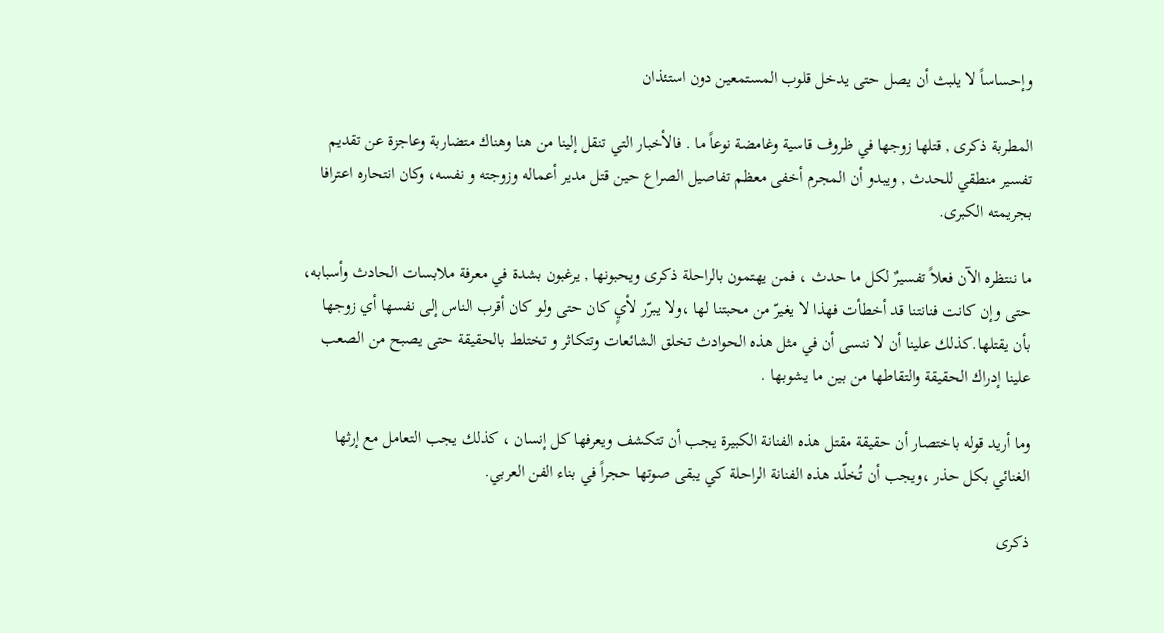وإحساساً لا يلبث أن يصل حتى يدخل قلوب المستمعين دون استئذان

المطربة ذكرى , قتلها زوجها في ظروف قاسية وغامضة نوعاً ما . فالأخبار التي تنقل إلينا من هنا وهناك متضاربة وعاجزة عن تقديم تفسير منطقي للحدث , ويبدو أن المجرم أخفى معظم تفاصيل الصراع حين قتل مدير أعماله وزوجته و نفسه، وكان انتحاره اعترافا بجريمته الكبرى.

ما ننتظره الآن فعلاً تفسيرٌ لكل ما حدث ، فمن يهتمون بالراحلة ذكرى ويحبونها , يرغبون بشدة في معرفة ملابسات الحادث وأسبابه، حتى وإن كانت فنانتنا قد أخطأت فهذا لا يغيرّ من محبتنا لها ،ولا يبرّر لأيٍ كان حتى ولو كان أقرب الناس إلى نفسها أي زوجها بأن يقتلها.كذلك علينا أن لا ننسى أن في مثل هذه الحوادث تخلق الشائعات وتتكاثر و تختلط بالحقيقة حتى يصبح من الصعب علينا إدراك الحقيقة والتقاطها من بين ما يشوبها .

وما أريد قوله باختصار أن حقيقة مقتل هذه الفنانة الكبيرة يجب أن تتكشف ويعرفها كل إنسان ، كذلك يجب التعامل مع إرثها الغنائي بكل حذر ،ويجب أن تُخلّد هذه الفنانة الراحلة كي يبقى صوتها حجراً في بناء الفن العربي.

ذكرى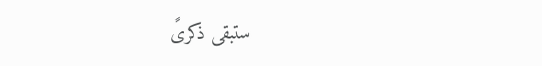ستبقى ذكرىً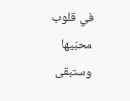في قلوب محبّيها وستبقى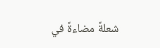شعلةً مضاءةً في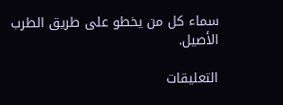سماء كل من يخطو على طريق الطرب الأصيل.

التعليقات